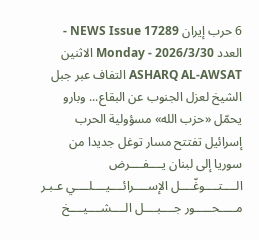6 حرب إيران NEWS Issue 17289 - العدد Monday - 2026/3/30 الاثنين ASHARQ AL-AWSAT التفاف عبر جبل الشيخ لعزل الجنوب عن البقاع... وبارو يحمّل «حزب الله» مسؤولية الحرب إسرائيل تفتتح مسار توغل جديدا من سوريا إلى لبنان يــــفــــرض الــــتــــوغّــــل الإســــرائــــيــــلــــي عـبـر مـــــحـــــور جــــبــــل الــــشــــيــــخ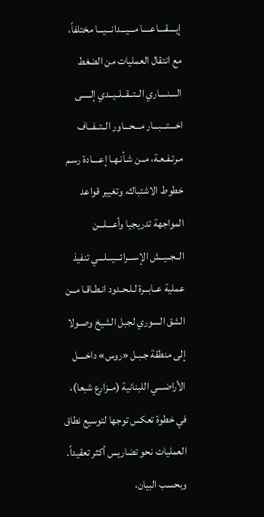إيــــقــــاعــــا مـــيـــدانـــيـــا مختلفاً، مع انتقال العمليات من الضغط الــــنــــاري الــتــقــلــيــدي إلـــــى اخـــتـــبـــار مـــحـــاور الــتــفــاف مـرتـفـعـة، مــن شـأنـهـا إعــــادة رسـم خطوط الاشتباك، وتغيير قواعد المواجهة تدريجيا وأعـــلـــن الــجــيــش الإســـرائـــيـــلـــي تنفيذ عملية عــابــرة لـلـحـدود انـطـاقـا مــن الشق السوري لجبل الشيخ وصـولا إلى منطقة جـبـل «روس» داخــــل الأراضـــي اللبنانية (مــزارع شبعا)، في خطوة تعكس توجها لتوسيع نطاق العمليات نحو تضاريس أكثر تعقيداً. وبحسب البيان،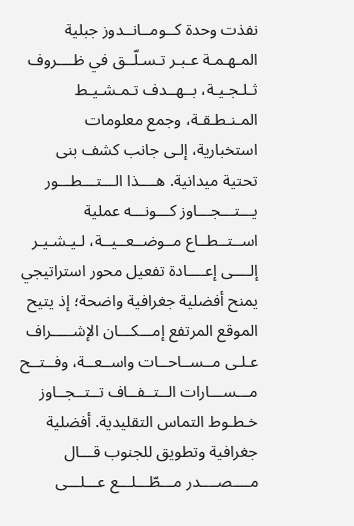نفذت وحدة كــومــانــدوز جبلية المـهـمـة عـبـر تـسـلّــق في ظــــروف ثـلـجـيـة، بــهــدف تـمـشـيـط المـنـطـقـة، وجمع معلومات استخبارية، إلـى جانب كشف بنى تحتية ميدانية. هــــذا الـــتـــطـــور يـــتـــجـــاوز كـــونـــه عملية اســتــطــاع مــوضــعــيــة، لـيـشـيـر إلــــى إعــــادة تفعيل محور استراتيجي يمنح أفضلية جغرافية واضحة؛ إذ يتيح الموقع المرتفع إمـــكـــان الإشـــــراف عـلـى مــســاحــات واســعــة، وفــتــح مـــســـارات الــتــفــاف تــتــجــاوز خـطـوط التماس التقليدية. أفضلية جغرافية وتطويق للجنوب قـــال مــــصــــدر مـــطّـــلـــع عـــلـــى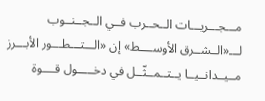مـــجـــريـــات الــحــرب فــي الــجــنــوب لـــ«الــشــرق الأوســــط» إن «الـــتـــطـــور الأبـــرز مــيــدانــيــا يــتــمــثّــل في دخـــــول قــــوة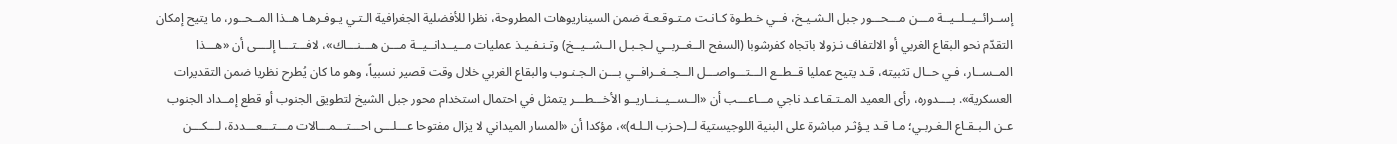إســرائــيــلــيــة مـــن مـــحـــور جبل الـشـيـخ، فــي خـطـوة كـانـت مـتـوقـعـة ضمن السيناريوهات المطروحة، نظرا للأفضلية الجغرافية الـتـي يـوفـرهـا هــذا المــحــور، ما يتيح إمكان التقدّم نحو البقاع الغربي أو الالتفاف نـزولا باتجاه كفرشوبا (السفح الــغــربــي لـجـبـل الــشــيــخ) وتـنـفـيـذ عمليات مــيــدانــيــة مـــن هـــنـــاك»، لافـــتـــا إلــــى أن «هـــذا المــســار، فـي حــال تثبيته، قـد يتيح عمليا قــطــع الـــتـــواصـــل الــجــغــرافــي بـــن الـجـنـوب والبقاع الغربي خلال وقت قصير نسبياً، وهو ما كان يُطرح نظريا ضمن التقديرات العسكرية». بــــدوره، رأى العميد المـتـقـاعـد ناجي مـــاعـــب أن «الــســيــنــاريــو الأخـــطـــر يتمثل في احتمال استخدام محور جبل الشيخ لتطويق الجنوب أو قطع إمــداد الجنوب عـن الـبـقـاع الـغـربـي؛ مـا قـد يـؤثـر مباشرة على البنية اللوجيستية لــ(حـزب الـلـه)»، مؤكدا أن «المسار الميداني لا يزال مفتوحا عـــلـــى احـــتـــمـــالات مـــتـــعـــددة، لـــكـــن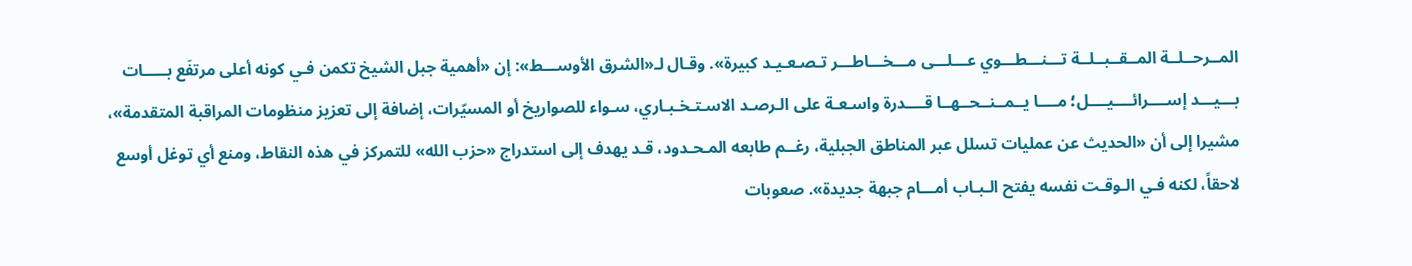المــرحــلــة المــقــبــلــة تـــنـــطـــوي عـــلـــى مـــخـــاطـــر تـصـعـيـد كبيرة». وقـال لـ«الشرق الأوســـط»: إن «أهمية جبل الشيخ تكمن فـي كونه أعلى مرتفَع بـــــات بـــيـــد إســــرائــــيــــل؛ مــــا يــمــنــحــهــا قــــدرة واسـعـة على الـرصـد الاسـتـخـبـاري، سـواء للصواريخ أو المسيّرات، إضافة إلى تعزيز منظومات المراقبة المتقدمة»، مشيرا إلى أن «الحديث عن عمليات تسلل عبر المناطق الجبلية، رغــم طابعه المـحـدود، قـد يهدف إلى استدراج «حزب الله» للتمركز في هذه النقاط، ومنع أي توغل أوسع لاحقاً، لكنه فـي الـوقـت نفسه يفتح الـبـاب أمـــام جبهة جديدة». صعوبات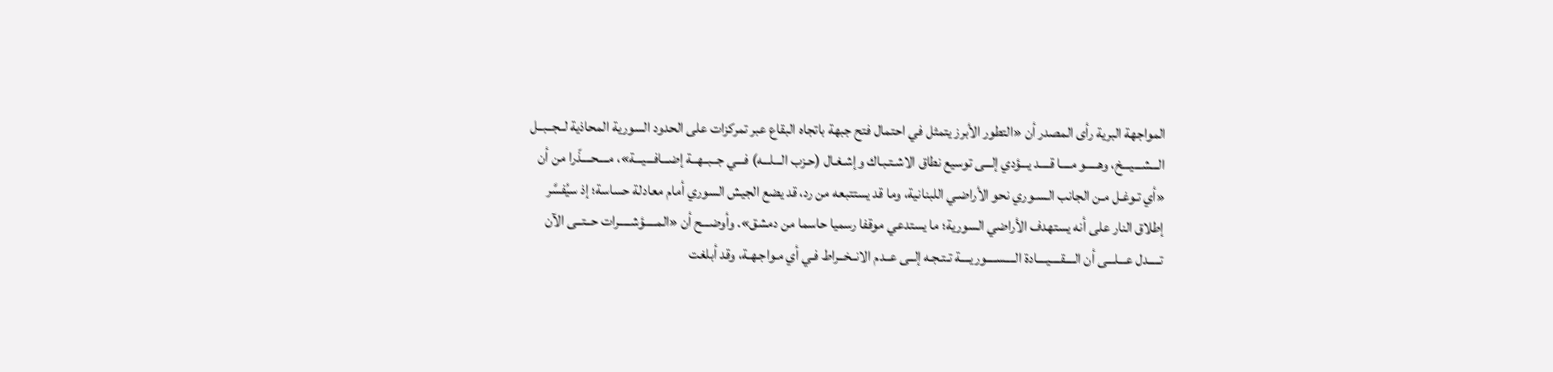المواجهة البرية رأى المصدر أن «التطور الأبرز يتمثل في احتمال فتح جبهة باتجاه البقاع عبر تمركزات على الحدود السورية المحاذية لــجــبــل الـــشـــيـــخ، وهـــــو مــــا قــــد يـــؤدي إلـــى توسيع نطاق الاشـتـبـاك وإشـغـال (حـزب الـــلـــه) فـــي جــبــهــة إضـــافـــيـــة»، مــــحــــذّرا من أن «أي تـوغـل مـن الجانب الـسـوري نحو الأراضـي اللبنانية، وما قد يستتبعه من رد، قد يضع الجيش السوري أمام معادلة حساسة؛ إذ سيُفسَّر إطلاق النار على أنه يستهدف الأراضي السورية؛ ما يستدعي موقفا رسميا حاسما من دمشق». وأوضـــح أن «المـــــؤشـــــرات حــتــى الآن تـــــدل عـــلـــى أن الــــقــــيــــادة الــــســــوريــــة تـتـجـه إلــى عــدم الانــخــراط فـي أي مـواجـهـة، وقد أبلغت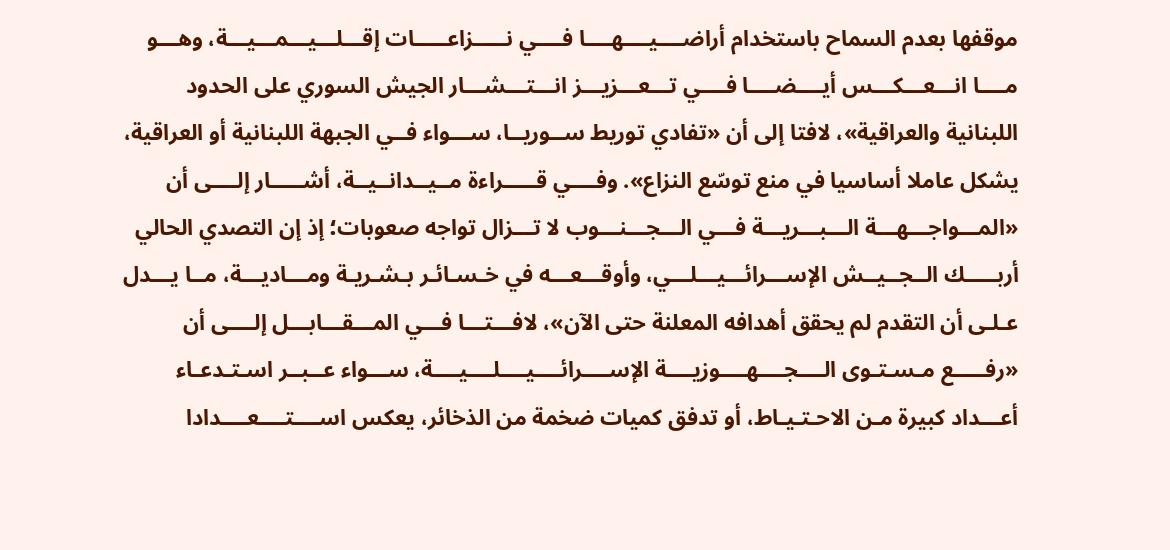موقفها بعدم السماح باستخدام أراضــــيــــهــــا فــــي نـــــزاعـــــات إقـــلـــيـــمـــيـــة، وهـــو مــــا انـــعـــكـــس أيــــضــــا فــــي تـــعـــزيـــز انـــتـــشـــار الجيش السوري على الحدود اللبنانية والعراقية»، لافتا إلى أن «تفادي توريط ســوريــا، ســـواء فــي الجبهة اللبنانية أو العراقية، يشكل عاملا أساسيا في منع توسّع النزاع». وفــــي قـــــراءة مــيــدانــيــة، أشـــــار إلــــى أن «المـــواجـــهـــة الـــبـــريـــة فـــي الـــجـــنـــوب لا تـــزال تواجه صعوبات؛ إذ إن التصدي الحالي أربـــــك الــجــيــش الإســـرائـــيـــلـــي، وأوقـــعـــه في خـسـائـر بـشـريـة ومـــاديـــة، مــا يـــدل عـلـى أن التقدم لم يحقق أهدافه المعلنة حتى الآن»، لافـــتـــا فـــي المـــقـــابـــل إلــــى أن «رفـــــع مـسـتـوى الــــجــــهــــوزيــــة الإســــرائــــيــــلــــيــــة، ســـواء عــبــر اسـتـدعـاء أعـــداد كبيرة مـن الاحـتـيـاط، أو تدفق كميات ضخمة من الذخائر، يعكس اســــتــــعــــدادا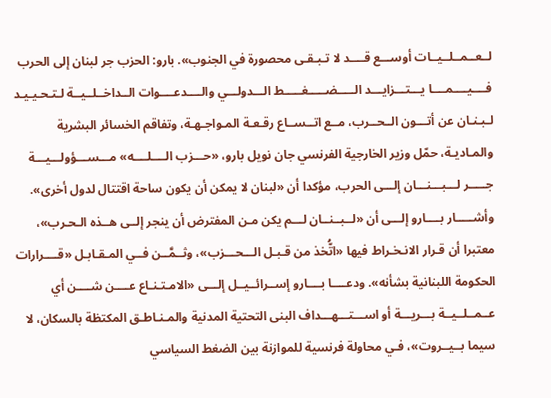لــعــمــلــيــات أوســـع قــــد لا تـبـقـى محصورة في الجنوب». بارو: الحزب جر لبنان إلى الحرب فــــيــــمــــا يـــتـــزايـــد الـــــضـــــغـــــط الـــدولـــي والــــدعــــوات الــداخــلــيــة لـتـحـيـيـد لـبـنـان عن أتـــون الــحــرب، مــع اتــســاع رقـعـة المـواجـهـة، وتفاقم الخسائر البشرية والمـاديـة، حمّل وزير الخارجية الفرنسي جان نويل بارو، «حـــزب الــــلــــه» مـــســـؤولـــيـــة جـــــر لـــبـــنـــان إلـــى الحرب، مؤكدا أن «لبنان لا يمكن أن يكون ساحة اقتتال لدول أخرى». وأشـــــار بــــارو إلـــى أن «لــبــنــان لـــم يكن مـن المفترض أن ينجر إلــى هــذه الـحـرب»، معتبرا أن قـرار الانـخـراط فيها «اتُّخذ من قـبـل الـــحـــزب»، وثــمَّــن فــي المـقـابـل «قــــرارات الحكومة اللبنانية بشأنه». ودعــــا بــــارو إســرائــيــل إلـــى «الامـتـنـاع عــــن شــــن أي عــمــلــيــة بـــريـــة أو اســـتـــهـــداف البنى التحتية المدنية والمـنـاطـق المكتظة بالسكان، لا سيما بــيــروت»، فـي محاولة فرنسية للموازنة بين الضغط السياسي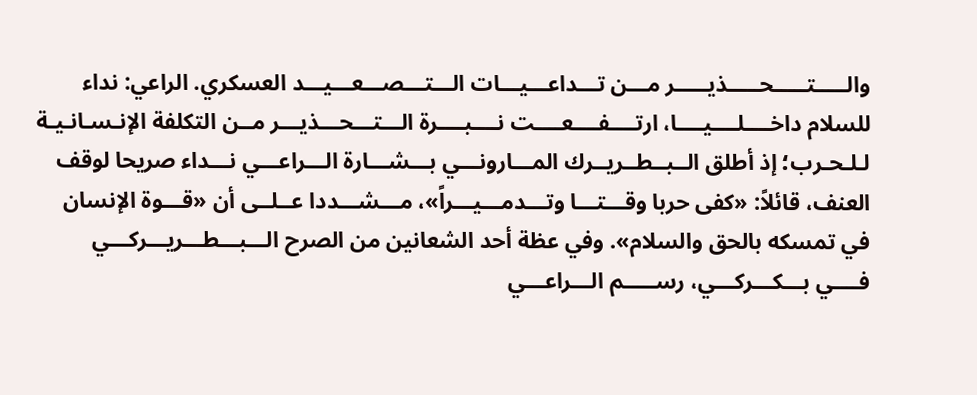والـــــتـــــحـــــذيـــــر مـــن تـــداعـــيـــات الـــتـــصـــعـــيـــد العسكري. الراعي: نداء للسلام داخــــلــــيــــا، ارتــــفــــعــــت نــــبــــرة الـــتـــحـــذيـــر مــن التكلفة الإنـسـانـيـة لـلـحـرب؛ إذ أطلق الــبــطــريــرك المـــارونـــي بـــشـــارة الـــراعـــي نـــداء صريحا لوقف العنف، قائلاً: «كفى حربا وقـــتـــا وتـــدمـــيـــراً»، مـــشـــددا عــلــى أن «قـــوة الإنسان في تمسكه بالحق والسلام». وفي عظة أحد الشعانين من الصرح الـــبـــطـــريـــركـــي فــــي بـــكـــركـــي، رســـــم الـــراعـــي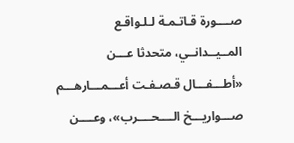صــــورة قـاتـمـة لـلـواقـع المــيــدانــي، متحدثا عـــن «أطـــفـــال قـصـفـت أعـــمـــارهـــم صـــواريـــخ الــــحــــرب»، وعــــن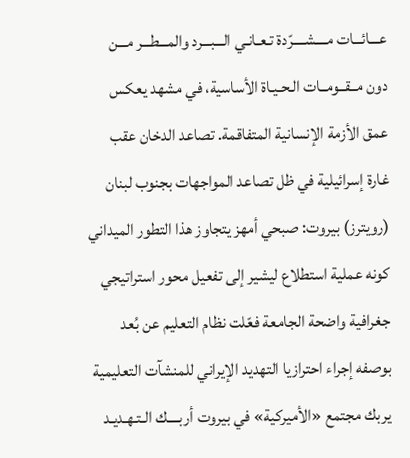عـــائـــات مــــشــــرّدة تـعـانـي الـــبـــرد والمـــطـــر مـــن دون مــقــومــات الـحـيـاة الأساسية، في مشهد يعكس عمق الأزمة الإنسانية المتفاقمة. تصاعد الدخان عقب غارة إسرائيلية في ظل تصاعد المواجهات بجنوب لبنان (رويترز) بيروت: صبحي أمهز يتجاوز هذا التطور الميداني كونه عملية استطلاع ليشير إلى تفعيل محور استراتيجي جغرافية واضحة الجامعة فعّلت نظام التعليم عن بُعد بوصفه إجراء احترازيا التهديد الإيراني للمنشآت التعليمية يربك مجتمع «الأميركية» في بيروت أربــــك الـتـهـديـد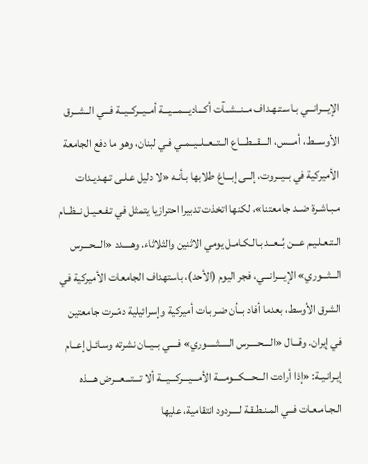الإيـــرانـــي بـاسـتـهـداف مــنــشــآت أكـــاديـــمـــيـــة أمــيــركــيــة فـــي الــشــرق الأوســـط، أمـــس، الـــقـــطـــاع الــتــعــلــيــمــي فـي لبنان، وهو ما دفع الجامعة الأميركية في بــيــروت، إلــى إبـــاغ طلابها بـأنـه «لا دليل عـلـى تـهـديـدات مـبـاشـرة ضــد جامعتنا»، لكنها اتخذت تدبيرا احترازيا يتمثل في تـفـعـيـل نــظــام الـتـعـلـيـم عـــن بُــعــد بـالـكـامـل يومي الاثنين والثلاثاء. وهــــدد «الـــحـــرس الـــثـــوري» الإيـــرانـــي، فجر اليوم (الأحد)، باستهداف الجامعات الأميركية في الشرق الأوسط، بعدما أفاد بــأن ضـربـات أميركية وإسرائيلية دمّــرت جامعتين في إيران. وقـــال «الــــحــــرس الـــــثـــــوري» فــــي بــيــان نشرته وسـائـل إعــام إيـرانـيـة: «إذا أرادت الـــحـــكـــومـــة الأمـــيـــركـــيـــة ألا تـــتـــعـــرض هـــذه الـجـامـعـات فــي المـنـطـقـة لــــردود انتقامية، عليها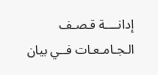إدانــــة قـصـف الـجـامـعـات فــي بيان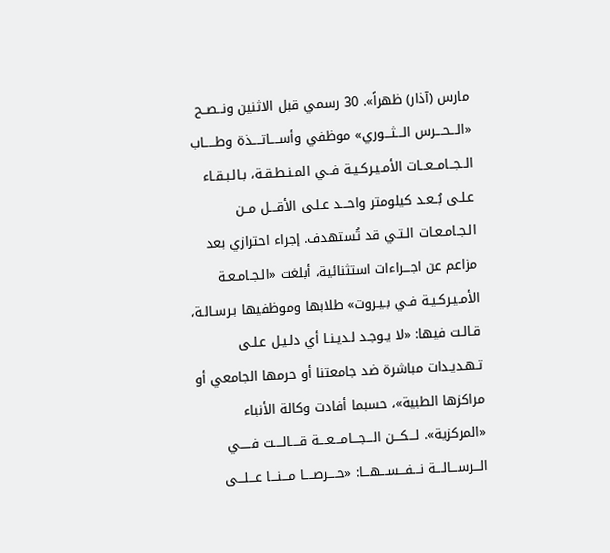مارس (آذار) ظهراً». 30 رسمي قبل الاثنين ونــصــح «الـــحـــرس الـــثـــوري» موظفي وأســــاتــــذة وطـــــاب الــجــامــعــات الأمـيـركـيـة فــي المـنـطـقـة، بـالـبـقـاء عـلـى بُــعـد كيلومتر واحـــد عـلـى الأقـــل مــن الـجـامـعـات الـتـي قد تُستهدف. إجراء احترازي بعد مزاعم عن اجـــراءات استثنائية، أبلغت «الـجـامـعـة الأمـيـركـيـة فـي بـيـروت» طلابها وموظفيها بـرسـالـة، قـالـت فيها: «لا يـوجـد لـديـنـا أي دلـيـل عـلـى تـهـديـدات مباشرة ضد جامعتنا أو حرمها الجامعي أو مراكزها الطبية»، حسبما أفادت وكالة الأنباء «المركزية». لـــكـــن الـــجـــامـــعـــة قــــالــــت فـــــي الـــرســـالـــة نـــفـــســـهـــا: «حــــرصــــا مـــنـــا عـــلـــى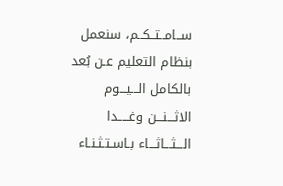ســامــتــكــم، سنعمل بنظام التعليم عـن بُعد بالكامل الـــيـــوم الاثـــنـــن وغـــــدا الـــثـــاثـــاء بـاسـتـثـنـاء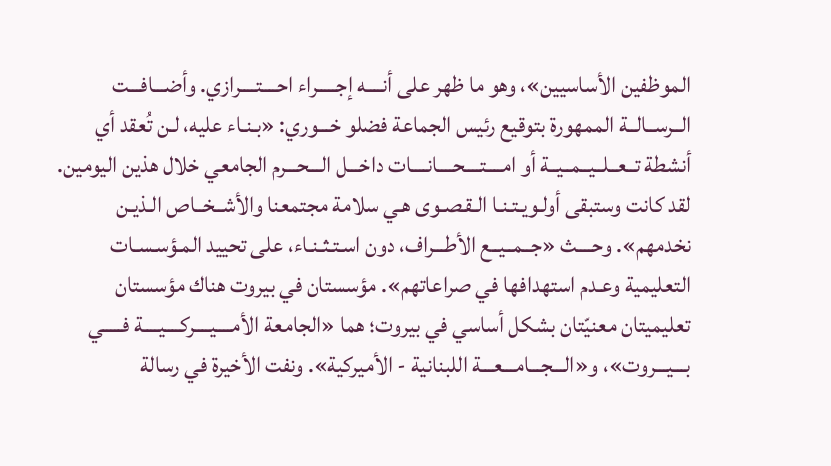الموظفين الأساسيين»، وهو ما ظهر على أنــــه إجـــــراء احــــتــــرازي. وأضـــافـــت الــرســالــة الممهورة بتوقيع رئيس الجماعة فضلو خـــوري: «بـنـاء عليه، لـن تُعقد أي أنشطة تــعــلــيــمــيــة أو امــــتــــحــــانــــات داخـــل الـــحـــرم الجامعي خلال هذين اليومين. لقد كانت وستبقى أولـويـتـنـا الـقـصـوى هـي سلامة مجتمعنا والأشــخــاص الـذيـن نخدمهم». وحــــث «جــمــيــع الأطـــراف، دون اسـتـثـنـاء، على تحييد المـؤسـسـات التعليمية وعـدم استهدافها في صراعاتهم». مؤسستان في بيروت هناك مؤسستان تعليميتان معنيّتان بشكل أساسي في بيروت؛ هما «الجامعة الأمــــيــــركــــيــــة فـــــي بـــيـــروت»، و«الـــجـــامـــعـــة اللبنانية - الأميركية». ونفت الأخيرة في رسالة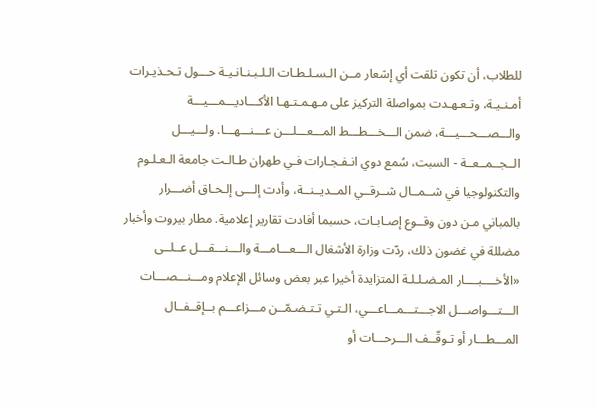للطلاب، أن تكون تلقت أي إشعار مــن الـسـلـطـات الـلـبـنـانـيـة حـــول تـحـذيـرات أمـنـيـة، وتـعـهـدت بمواصلة التركيز على مـهـمـتـهـا الأكـــاديـــمـــيـــة والـــصـــحـــيـــة، ضمن الـــخـــطـــط المـــعـــلـــن عـــنـــهـــا. ولـــيـــل الــجــمــعــة - السبت، سُمع دوي انـفـجـارات فـي طهران طـالـت جامعة الـعـلـوم والتكنولوجيا في شــمــال شــرقــي المــديــنــة، وأدت إلـــى إلـحـاق أضـــرار بالمباني مـن دون وقــوع إصـابـات، حسبما أفادت تقارير إعلامية. مطار بيروت وأخبار مضللة في غضون ذلك، ردّت وزارة الأشغال الـــعـــامـــة والـــنـــقـــل عــلــى «الأخــــبــــار المـضـلـلـة المتزايدة أخيرا عبر بعض وسائل الإعلام ومـــنـــصـــات الـــتـــواصـــل الاجـــتـــمـــاعـــي، الـتـي تـتـضـمّــن مـــزاعـــم بــإقــفــال المـــطـــار أو تـوقّــف الـــرحـــات أو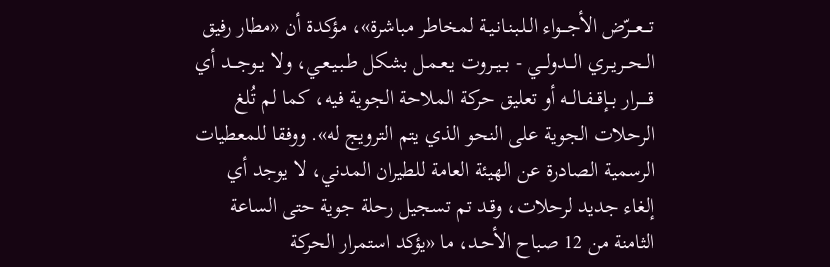تـــعـــرّض الأجـــواء الـلـبـنـانـيـة لمخاطر مباشرة»، مؤكدة أن «مطار رفيق الــحــريــري الـــدولـــي - بــيــروت يـعـمـل بشكل طـبـيـعـي، ولا يــوجـــد أي قـــــرار بــإقــفــالــه أو تعليق حركة الملاحة الجوية فيه، كما لم تُلغ الرحلات الجوية على النحو الذي يتم الترويج له». ووفقا للمعطيات الرسمية الصادرة عن الهيئة العامة للطيران المدني، لا يوجد أي إلغاء جديد لرحلات، وقـد تم تسجيل رحلة جوية حتى الساعة الثامنة من 12 صباح الأحـد، ما «يؤكد استمرار الحركة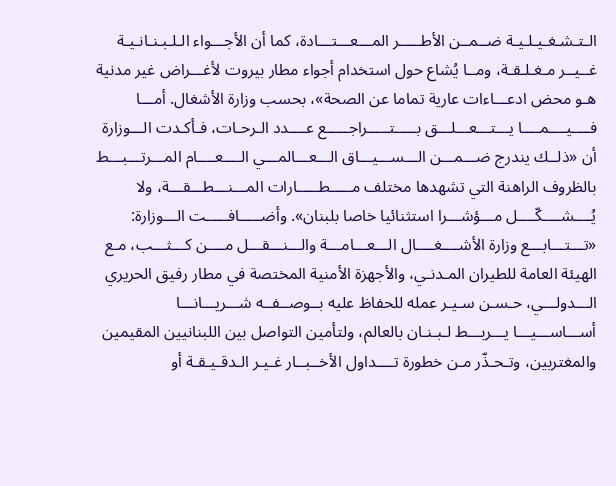الـتـشـغـيـلـيـة ضــمــن الأطـــــر المـــعـــتـــادة، كما أن الأجـــواء الـلـبـنـانـيـة غــيــر مـغـلـقـة، ومــا يُشاع حول استخدام أجواء مطار بيروت لأغـــراض غير مدنية هـو محض ادعـــاءات عارية تماما عن الصحة»، بحسب وزارة الأشغال. أمـــا فــــيــــمــــا يـــتـــعـــلـــق بـــــتـــــراجـــــع عــــدد الـرحـات، فـأكـدت الـــوزارة أن «ذلــك يندرج ضـــمـــن الـــســـيـــاق الـــعـــالمـــي الــــعــــام المـــرتـــبـــط بالظروف الراهنة التي تشهدها مختلف مـــــطـــــارات المـــنـــطـــقـــة، ولا يُــــشــــكّــــل مـــؤشـــرا استثنائيا خاصا بلبنان». وأضـــــافـــــت الـــوزارة: «تـــتـــابـــع وزارة الأشــــغــــال الـــعـــامـــة والـــنـــقـــل مــــن كـــثـــب، مـع الهيئة العامة للطيران المـدنـي، والأجهزة الأمنية المختصة في مطار رفيق الحريري الـــدولـــي، حـسـن سـيـر عمله للحفاظ عليه بــوصــفــه شـــريـــانـــا أســـاســـيـــا يـــربـــط لـبـنـان بالعالم، ولتأمين التواصل بين اللبنانيين المقيمين والمغتربين، وتـحـذّر مـن خطورة تــــداول الأخــبــار غـيـر الـدقـيـقـة أو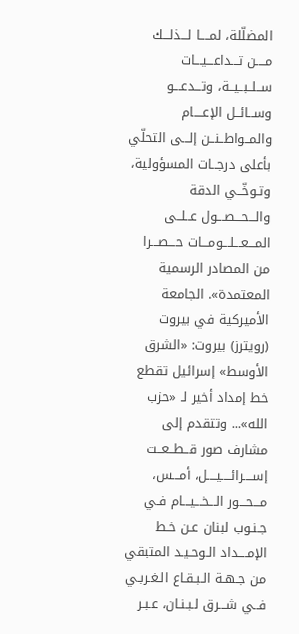المضلّلة، لمــــا لـــذلـــك مــــن تـــداعـــيـــات ســلــبــيــة، وتـــدعـــو وســائــل الإعــــام والمــواطــنــن إلـــى التحلّي بأعلى درجــات المسؤولية، وتـوخّــي الدقة والـــحـــصـــول عــلــى المـــعـــلـــومـــات حـــصـــرا من المصادر الرسمية المعتمدة». الجامعة الأميركية في بيروت (رويترز) بيروت: «الشرق الأوسط» إسرائيل تقطع خط إمداد أخير لـ «حزب الله»... وتتقدم إلى مشارف صور قــطــعــت إســــرائــــيــــل، أمـــس، مـــحـــور الـــخـــيـــام فـي جـنـوب لبنان عـن خـط الإمــــداد الـوحـيـد المتبقي من جـهـة الـبـقـاع الـغـربـي فــي شـــرق لـبـنـان، عـبـر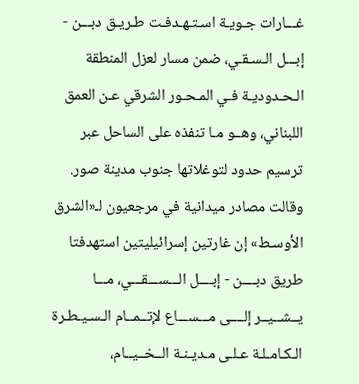غـــارات جـويـة اسـتـهـدفـت طـريـق دبـــن - إبـــل الـسـقـي، ضمن مسار لعزل المنطقة الـحـدوديـة فـي المـحـور الشرقي عـن العمق اللبناني، وهــو مـا تنفذه على الساحل عبر ترسيم حدود لتوغلاتها جنوب مدينة صور. وقالت مصادر ميدانية في مرجعيون لـ«الشرق الأوسـط» إن غارتين إسرائيليتين استهدفتا طريق دبــــن - إبــــل الـــســـقـــي، مـــا يــشــيــر إلــــى مـــســـاع لإتــمــام الـسـيـطـرة الـكـامـلـة عـلـى مـديـنـة الــخــيــام،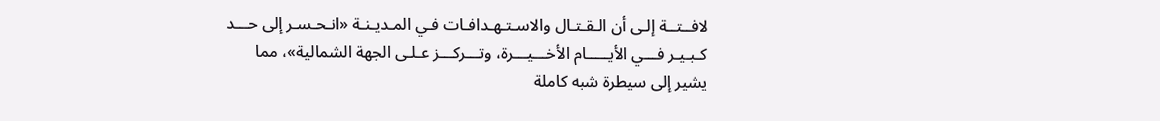لافــتــة إلـى أن الـقـتـال والاسـتـهـدافـات فـي المـديـنـة «انـحـسـر إلى حـــد كـبـيـر فـــي الأيـــــام الأخـــيـــرة، وتـــركـــز عـلـى الجهة الشمالية»، مما يشير إلى سيطرة شبه كاملة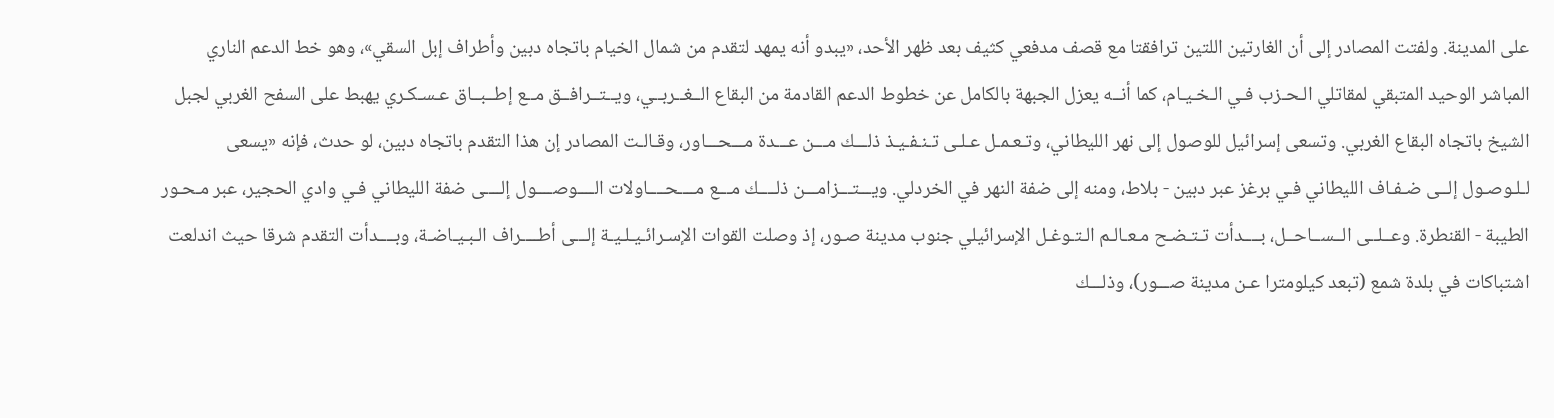على المدينة. ولفتت المصادر إلى أن الغارتين اللتين ترافقتا مع قصف مدفعي كثيف بعد ظهر الأحد، «يبدو أنه يمهد لتقدم من شمال الخيام باتجاه دبين وأطراف إبل السقي»، وهو خط الدعم الناري المباشر الوحيد المتبقي لمقاتلي الـحـزب فـي الـخـيـام، كما أنــه يعزل الجبهة بالكامل عن خطوط الدعم القادمة من البقاع الــغــربــي، ويــتــرافــق مــع إطــبــاق عـسـكـري يهبط على السفح الغربي لجبل الشيخ باتجاه البقاع الغربي. وتسعى إسرائيل للوصول إلى نهر الليطاني، وتـعـمـل عـلـى تـنـفـيـذ ذلـــك مـــن عـــدة مـــحـــاور، وقـالـت المصادر إن هذا التقدم باتجاه دبين، لو حدث، فإنه «يسعى لـلـوصـول إلــى ضـفـاف الليطاني فـي برغز عبر دبين - بلاط، ومنه إلى ضفة النهر في الخردلي. ويـــتـــزامـــن ذلــــك مـــع مــــحــــاولات الــــوصــــول إلــــى ضفة الليطاني فـي وادي الحجير، عبر مـحـور الطيبة - القنطرة. وعــلــى الــســاحــل، بــــدأت تـتـضـح مـعـالـم الـتـوغـل الإسرائيلي جنوب مدينة صـور، إذ وصلت القوات الإسـرائـيـلـيـة إلـــى أطــــراف الـبـيـاضـة، وبــــدأت التقدم شرقا حيث اندلعت اشتباكات في بلدة شمع (تبعد كيلومترا عـن مدينة صـــور)، وذلـــك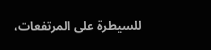للسيطرة على المرتفعات،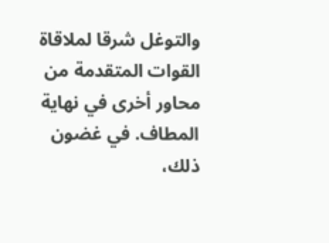والتوغل شرقا لملاقاة القوات المتقدمة من محاور أخرى في نهاية المطاف. في غضون ذلك،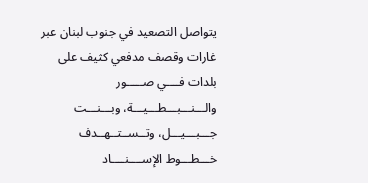يتواصل التصعيد في جنوب لبنان عبر غارات وقصف مدفعي كثيف على بلدات فــــي صـــــور والـــنـــبـــطـــيـــة، وبـــنـــت جـــبـــيـــل، وتــســتــهــدف خـــطـــوط الإســــنــــاد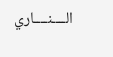الــــنــــاري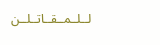لــلــمــقــاتــلــن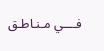فــــي مـنـاطـق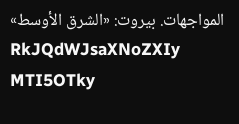المواجهات. بيروت: «الشرق الأوسط»
RkJQdWJsaXNoZXIy MTI5OTky